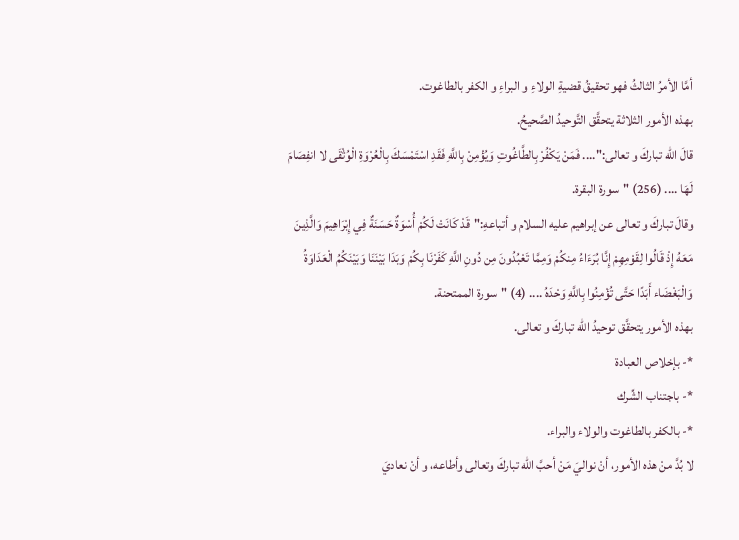أمَّا الأمرُ الثالثُ فهو تحقيقُ قضيةِ الولاءِ و البراءِ و الكفر بالطاغوت.
بهذه الأمور الثلاثة يتحقَّق التَّوحيدُ الصَّحيحُ.
قالَ الله تباركَ و تعالى:".... فَمَنْ يَكْفُرْ بِالطَّاغُوتِ وَيُؤْمِنْ بِاللَّهِ فَقَدِ اسْتَمْسَكَ بِالْعُرْوَةِ الْوُثْقَى لا انفِصَامَ لَهَا .... (256) "سورة البقرة.
وقالَ تباركَ و تعالى عن إبراهيم عليه السلام و أتباعهِ:"قَدْ كَانَتْ لَكُمْ أُسْوَةٌ حَسَنَةٌ فِي إِبْرَاهِيمَ وَالَّذِينَ مَعَهُ إِذْ قَالُوا لِقَوْمِهِمْ إِنَّا بُرَءَاءُ مِنكُمْ وَمِمَّا تَعْبُدُونَ مِن دُونِ اللَّهِ كَفَرْنَا بِكُمْ وَبَدَا بَيْنَنَا وَبَيْنَكُمُ الْعَدَاوَةُ وَالْبَغْضَاء أَبَدًا حَتَّى تُؤْمِنُوا بِاللَّهِ وَحْدَهُ .... (4) "سورة الممتحنة.
بهذه الأمور يتحقَّق توحيدُ الله تباركَ و تعالى.
*- بإخلاص العبادة
*- باجتناب الشِّرك
*- بالكفر بالطاغوت والولاء والبراء.
لا بُدَّ منْ هذه الأمور، أنْ نواليَ مَنْ أحبَّ الله تباركَ وتعالى وأطاعه، و أنْ نعاديَ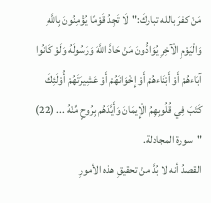مَنْ كفرَ بالله تباركَ:"لَا تَجِدُ قَوْمًا يُؤْمِنُونَ بِاللَّهِ وَالْيَوْمِ الْآخِرِ يُوَادُّونَ مَنْ حَادَّ اللَّهَ وَرَسُولَهُ وَلَوْ كَانُوا آبَاءهُمْ أَوْ أَبْنَاءهُمْ أَوْ إِخْوَانَهُمْ أَوْ عَشِيرَتَهُمْ أُوْلَئِكَ كَتَبَ فِي قُلُوبِهِمُ الْإِيمَانَ وَأَيَّدَهُم بِرُوحٍ مِّنْهُ ... (22) "سورة المجادلة.
القصدُ أنه لا بُدَّ منْ تحقيقِ هذه الأمورِ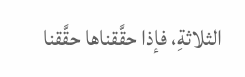الثلاثةِ، فإذا حقَّقناها حقَّقنا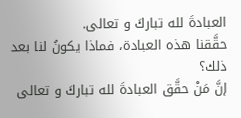العبادةَ لله تباركَ و تعالى.
حقَّقنا هذه العبادة، فماذا يكونُ لنا بعد ذلك؟
إنَّ مَنْ حقَّق العبادةَ لله تباركَ و تعالى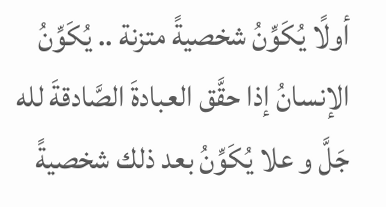أولًا يُكَوِّنُ شخصيةً متزنة .. يُكَوِّنُ الإنسانُ إذا حقَّق العبادةَ الصَّادقةَ لله جَلَّ و علا يُكَوِّنُ بعد ذلك شخصيةً